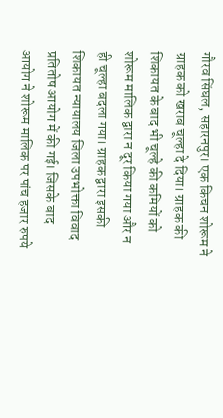गौरव सिंघल, सहारनपुर। एक किचन शोरूम ने ग्राहक को खराब चूल्हा दे दिया। ग्राहक की शिकायत के बाद भी चूल्हे की कमियों को शोरूम मालिक द्वारा न दूर किया गया और न ही चूल्हा बदला गया। ग्राहक द्वारा इसकी शिकायत न्यायालय जिला उपभोक्ता विवाद प्रतितोष आयोग में की गई। जिसके बाद आयोग ने शोरूम मालिक पर पांच हजार रुपये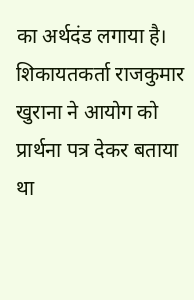का अर्थदंड लगाया है। शिकायतकर्ता राजकुमार खुराना ने आयोग को प्रार्थना पत्र देकर बताया था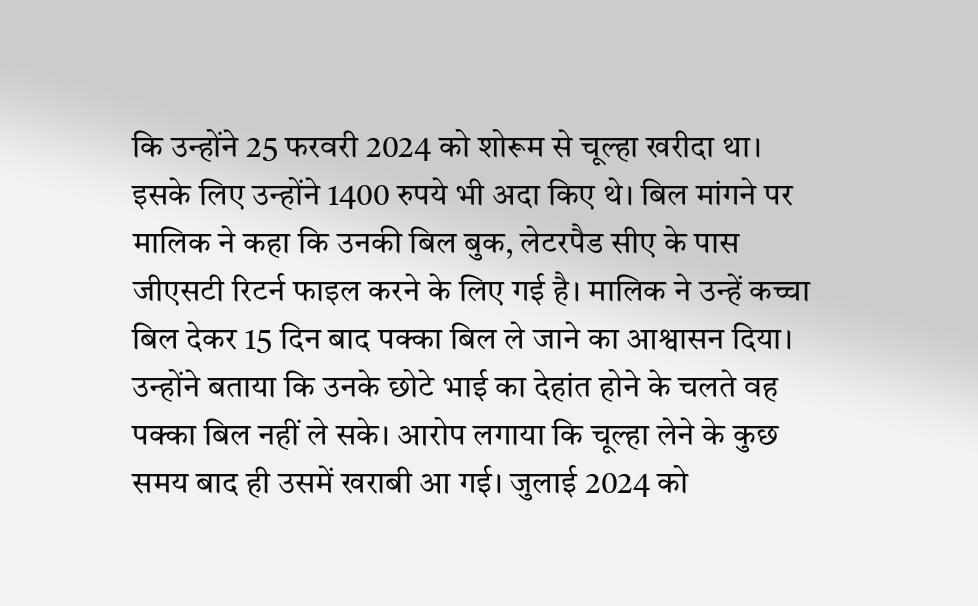कि उन्होंने 25 फरवरी 2024 को शोरूम से चूल्हा खरीदा था। इसके लिए उन्होंने 1400 रुपये भी अदा किए थे। बिल मांगने पर मालिक ने कहा कि उनकी बिल बुक, लेटरपैड सीए के पास जीएसटी रिटर्न फाइल करने के लिए गई है। मालिक ने उन्हें कच्चा बिल देकर 15 दिन बाद पक्का बिल ले जाने का आश्वासन दिया।
उन्होंने बताया कि उनके छोटे भाई का देहांत होने के चलते वह पक्का बिल नहीं ले सके। आरोप लगाया कि चूल्हा लेने के कुछ समय बाद ही उसमें खराबी आ गई। जुलाई 2024 को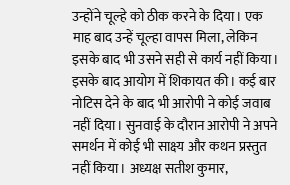उन्होंने चूल्हे को ठीक करने के दिया। एक माह बाद उन्हें चूल्हा वापस मिला, लेकिन इसके बाद भी उसने सही से कार्य नहीं किया। इसके बाद आयोग में शिकायत की। कई बार नोटिस देने के बाद भी आरोपी ने कोई जवाब नहीं दिया। सुनवाई के दौरान आरोपी ने अपने समर्थन में कोई भी साक्ष्य और कथन प्रस्तुत नहीं किया। अध्यक्ष सतीश कुमार,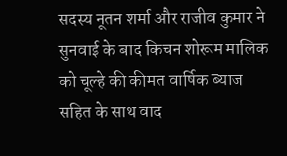सदस्य नूतन शर्मा और राजीव कुमार ने सुनवाई के बाद किचन शोरूम मालिक को चूल्हे की कीमत वार्षिक ब्याज सहित के साथ वाद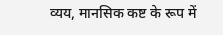व्यय, मानसिक कष्ट के रूप में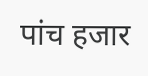पांच हजार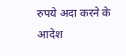रुपये अदा करने के आदेश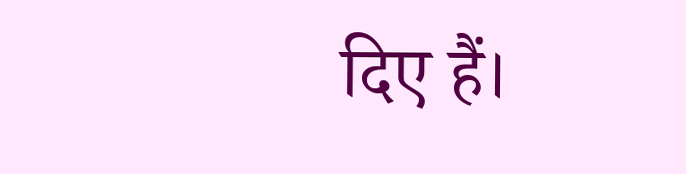दिए हैं।